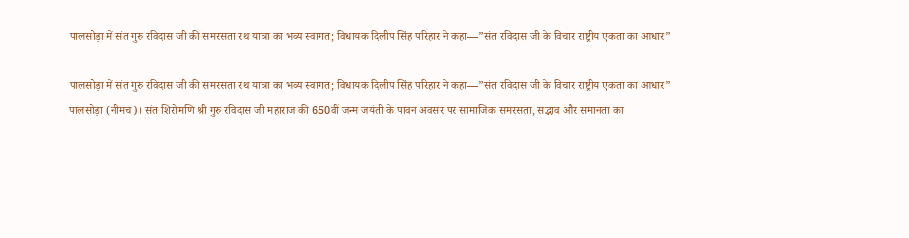पालसोड़ा में संत गुरु रविदास जी की समरसता रथ यात्रा का भव्य स्वागत; विधायक दिलीप सिंह परिहार ने कहा—”संत रविदास जी के विचार राष्ट्रीय एकता का आधार”

पालसोड़ा में संत गुरु रविदास जी की समरसता रथ यात्रा का भव्य स्वागत; विधायक दिलीप सिंह परिहार ने कहा—”संत रविदास जी के विचार राष्ट्रीय एकता का आधार”
पालसोड़ा (नीमच)। संत शिरोमणि श्री गुरु रविदास जी महाराज की 650वीं जन्म जयंती के पावन अवसर पर सामाजिक समरसता, सद्भाव और समानता का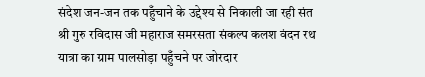संदेश जन-जन तक पहुँचाने के उद्देश्य से निकाली जा रही संत श्री गुरु रविदास जी महाराज समरसता संकल्प कलश वंदन रथ यात्रा का ग्राम पालसोड़ा पहुँचने पर जोरदार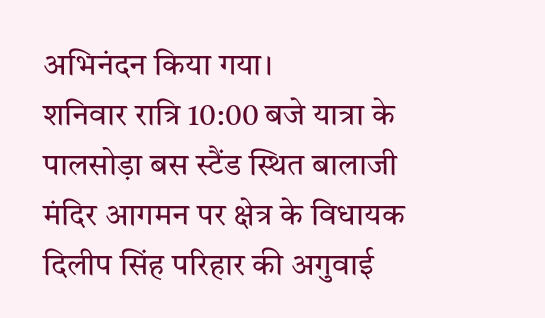अभिनंदन किया गया।
शनिवार रात्रि 10:00 बजे यात्रा के पालसोड़ा बस स्टैंड स्थित बालाजी मंदिर आगमन पर क्षेत्र के विधायक दिलीप सिंह परिहार की अगुवाई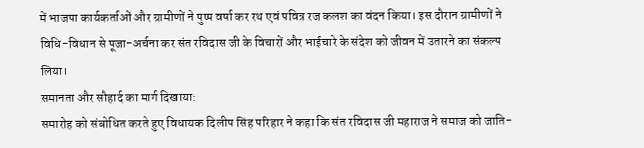में भाजपा कार्यकर्ताओं और ग्रामीणों ने पुष्प वर्षा कर रथ एवं पवित्र रज कलश का वंदन किया। इस दौरान ग्रामीणों ने विधि-विधान से पूजा-अर्चना कर संत रविदास जी के विचारों और भाईचारे के संदेश को जीवन में उतारने का संकल्प लिया।
समानता और सौहार्द का मार्ग दिखाया:
समारोह को संबोधित करते हुए विधायक दिलीप सिंह परिहार ने कहा कि संत रविदास जी महाराज ने समाज को जाति-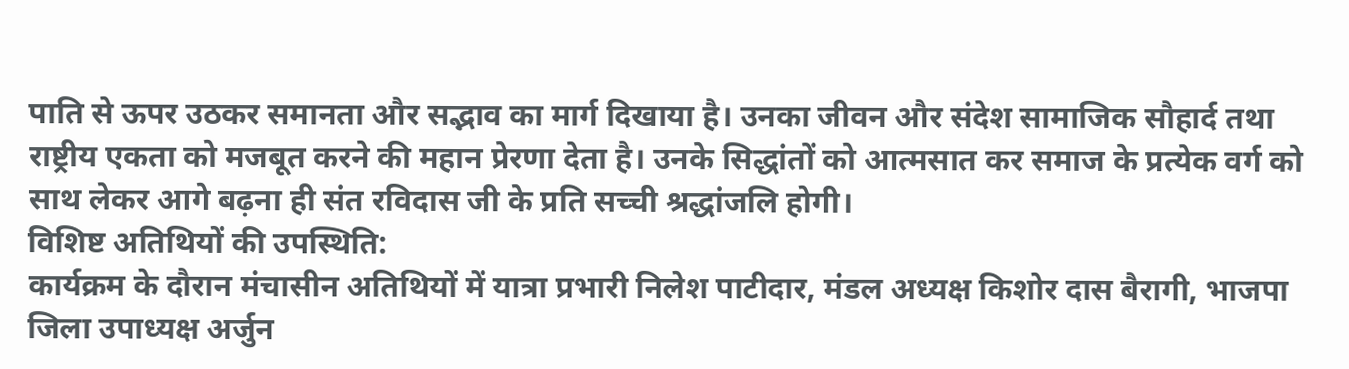पाति से ऊपर उठकर समानता और सद्भाव का मार्ग दिखाया है। उनका जीवन और संदेश सामाजिक सौहार्द तथा राष्ट्रीय एकता को मजबूत करने की महान प्रेरणा देता है। उनके सिद्धांतों को आत्मसात कर समाज के प्रत्येक वर्ग को साथ लेकर आगे बढ़ना ही संत रविदास जी के प्रति सच्ची श्रद्धांजलि होगी।
विशिष्ट अतिथियों की उपस्थिति:
कार्यक्रम के दौरान मंचासीन अतिथियों में यात्रा प्रभारी निलेश पाटीदार, मंडल अध्यक्ष किशोर दास बैरागी, भाजपा जिला उपाध्यक्ष अर्जुन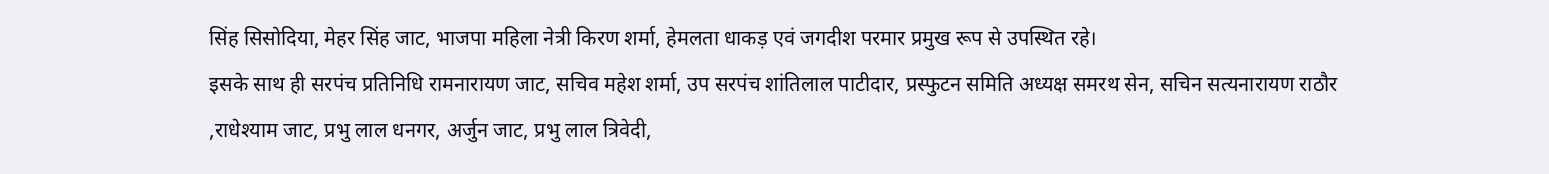सिंह सिसोदिया, मेहर सिंह जाट, भाजपा महिला नेत्री किरण शर्मा, हेमलता धाकड़ एवं जगदीश परमार प्रमुख रूप से उपस्थित रहे।
इसके साथ ही सरपंच प्रतिनिधि रामनारायण जाट, सचिव महेश शर्मा, उप सरपंच शांतिलाल पाटीदार, प्रस्फुटन समिति अध्यक्ष समरथ सेन, सचिन सत्यनारायण राठौर ,राधेश्याम जाट, प्रभु लाल धनगर, अर्जुन जाट, प्रभु लाल त्रिवेदी,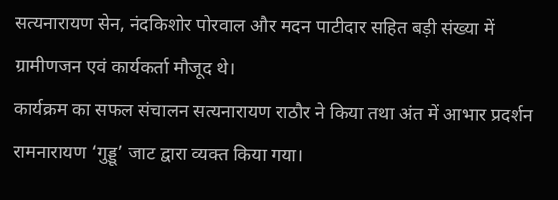सत्यनारायण सेन, नंदकिशोर पोरवाल और मदन पाटीदार सहित बड़ी संख्या में ग्रामीणजन एवं कार्यकर्ता मौजूद थे।
कार्यक्रम का सफल संचालन सत्यनारायण राठौर ने किया तथा अंत में आभार प्रदर्शन रामनारायण ‘गुड्डू’ जाट द्वारा व्यक्त किया गया।